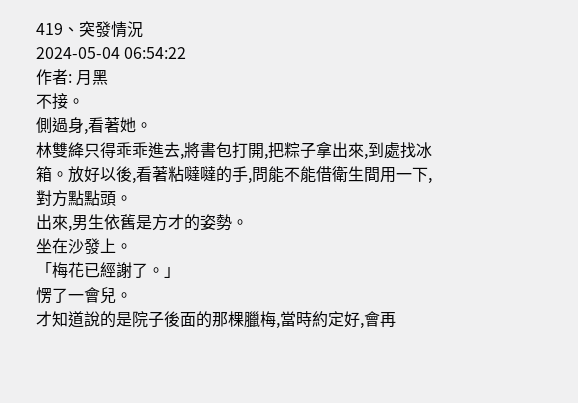419、突發情況
2024-05-04 06:54:22
作者: 月黑
不接。
側過身,看著她。
林雙絳只得乖乖進去,將書包打開,把粽子拿出來,到處找冰箱。放好以後,看著粘噠噠的手,問能不能借衛生間用一下,對方點點頭。
出來,男生依舊是方才的姿勢。
坐在沙發上。
「梅花已經謝了。」
愣了一會兒。
才知道說的是院子後面的那棵臘梅,當時約定好,會再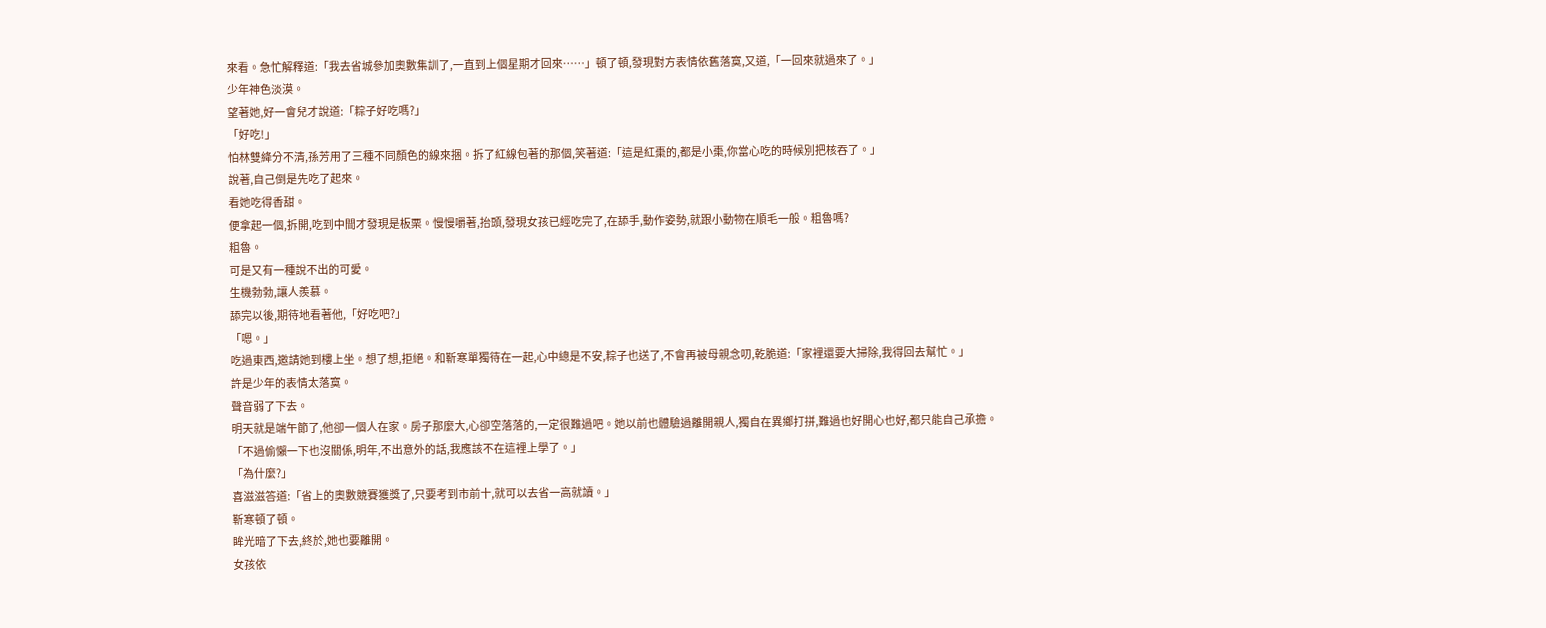來看。急忙解釋道:「我去省城參加奧數集訓了,一直到上個星期才回來……」頓了頓,發現對方表情依舊落寞,又道,「一回來就過來了。」
少年神色淡漠。
望著她,好一會兒才說道:「粽子好吃嗎?」
「好吃!」
怕林雙絳分不清,孫芳用了三種不同顏色的線來捆。拆了紅線包著的那個,笑著道:「這是紅棗的,都是小棗,你當心吃的時候別把核吞了。」
說著,自己倒是先吃了起來。
看她吃得香甜。
便拿起一個,拆開,吃到中間才發現是板栗。慢慢嚼著,抬頭,發現女孩已經吃完了,在舔手,動作姿勢,就跟小動物在順毛一般。粗魯嗎?
粗魯。
可是又有一種說不出的可愛。
生機勃勃,讓人羨慕。
舔完以後,期待地看著他,「好吃吧?」
「嗯。」
吃過東西,邀請她到樓上坐。想了想,拒絕。和靳寒單獨待在一起,心中總是不安,粽子也送了,不會再被母親念叨,乾脆道:「家裡還要大掃除,我得回去幫忙。」
許是少年的表情太落寞。
聲音弱了下去。
明天就是端午節了,他卻一個人在家。房子那麼大,心卻空落落的,一定很難過吧。她以前也體驗過離開親人,獨自在異鄉打拼,難過也好開心也好,都只能自己承擔。
「不過偷懶一下也沒關係,明年,不出意外的話,我應該不在這裡上學了。」
「為什麼?」
喜滋滋答道:「省上的奧數競賽獲獎了,只要考到市前十,就可以去省一高就讀。」
靳寒頓了頓。
眸光暗了下去,終於,她也要離開。
女孩依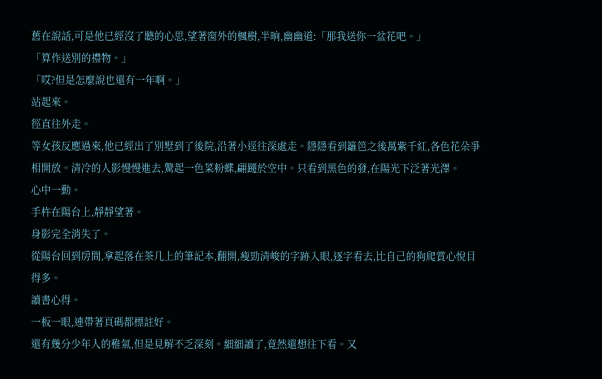舊在說話,可是他已經沒了聽的心思,望著窗外的楓樹,半晌,幽幽道:「那我送你一盆花吧。」
「算作送別的禮物。」
「哎?但是怎麼說也還有一年啊。」
站起來。
徑直往外走。
等女孩反應過來,他已經出了別墅到了後院,沿著小逕往深處走。隱隱看到籬笆之後萬紫千紅,各色花朵爭相開放。清冷的人影慢慢進去,驚起一色菜粉蝶,翩躚於空中。只看到黑色的發,在陽光下泛著光澤。
心中一動。
手杵在陽台上,靜靜望著。
身影完全消失了。
從陽台回到房間,拿起落在茶几上的筆記本,翻開,瘦勁清峻的字跡入眼,逐字看去,比自己的狗爬賞心悅目得多。
讀書心得。
一板一眼,連帶著頁碼都標註好。
還有幾分少年人的稚氣,但是見解不乏深刻。細細讀了,竟然還想往下看。又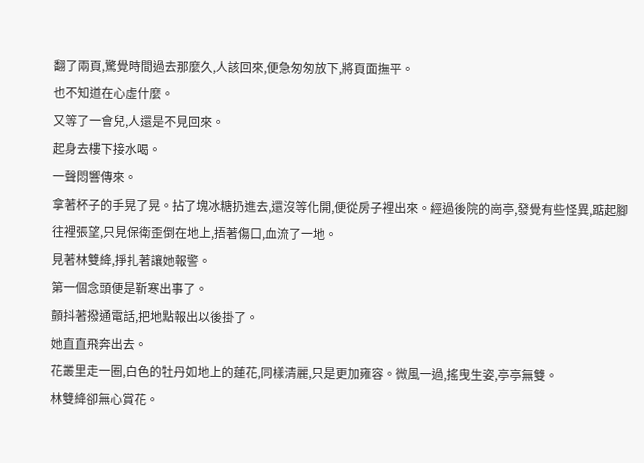翻了兩頁,驚覺時間過去那麼久,人該回來,便急匆匆放下,將頁面撫平。
也不知道在心虛什麼。
又等了一會兒,人還是不見回來。
起身去樓下接水喝。
一聲悶響傳來。
拿著杯子的手晃了晃。拈了塊冰糖扔進去,還沒等化開,便從房子裡出來。經過後院的崗亭,發覺有些怪異,踮起腳往裡張望,只見保衛歪倒在地上,捂著傷口,血流了一地。
見著林雙絳,掙扎著讓她報警。
第一個念頭便是靳寒出事了。
顫抖著撥通電話,把地點報出以後掛了。
她直直飛奔出去。
花叢里走一圈,白色的牡丹如地上的蓮花,同樣清麗,只是更加雍容。微風一過,搖曳生姿,亭亭無雙。
林雙絳卻無心賞花。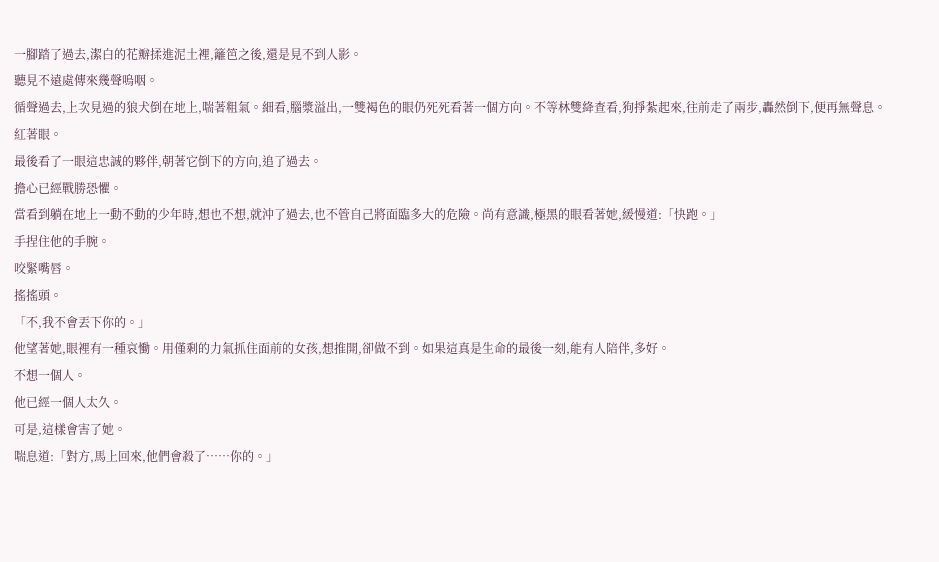一腳踏了過去,潔白的花瓣揉進泥土裡,籬笆之後,還是見不到人影。
聽見不遠處傳來幾聲嗚咽。
循聲過去,上次見過的狼犬倒在地上,喘著粗氣。細看,腦漿溢出,一雙褐色的眼仍死死看著一個方向。不等林雙絳查看,狗掙紮起來,往前走了兩步,轟然倒下,便再無聲息。
紅著眼。
最後看了一眼這忠誠的夥伴,朝著它倒下的方向,追了過去。
擔心已經戰勝恐懼。
當看到躺在地上一動不動的少年時,想也不想,就沖了過去,也不管自己將面臨多大的危險。尚有意識,極黑的眼看著她,緩慢道:「快跑。」
手捏住他的手腕。
咬緊嘴唇。
搖搖頭。
「不,我不會丟下你的。」
他望著她,眼裡有一種哀慟。用僅剩的力氣抓住面前的女孩,想推開,卻做不到。如果這真是生命的最後一刻,能有人陪伴,多好。
不想一個人。
他已經一個人太久。
可是,這樣會害了她。
喘息道:「對方,馬上回來,他們會殺了……你的。」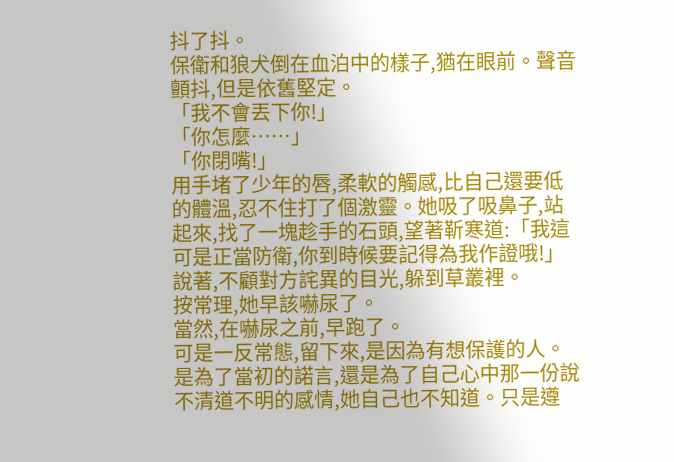抖了抖。
保衛和狼犬倒在血泊中的樣子,猶在眼前。聲音顫抖,但是依舊堅定。
「我不會丟下你!」
「你怎麼……」
「你閉嘴!」
用手堵了少年的唇,柔軟的觸感,比自己還要低的體溫,忍不住打了個激靈。她吸了吸鼻子,站起來,找了一塊趁手的石頭,望著靳寒道:「我這可是正當防衛,你到時候要記得為我作證哦!」
說著,不顧對方詫異的目光,躲到草叢裡。
按常理,她早該嚇尿了。
當然,在嚇尿之前,早跑了。
可是一反常態,留下來,是因為有想保護的人。是為了當初的諾言,還是為了自己心中那一份說不清道不明的感情,她自己也不知道。只是遵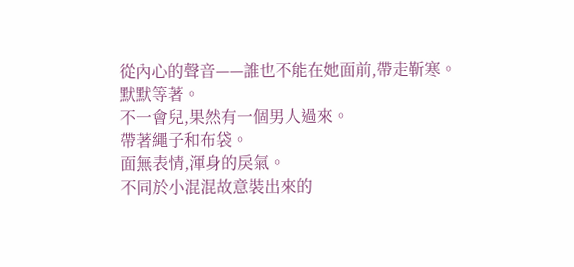從內心的聲音——誰也不能在她面前,帶走靳寒。
默默等著。
不一會兒,果然有一個男人過來。
帶著繩子和布袋。
面無表情,渾身的戾氣。
不同於小混混故意裝出來的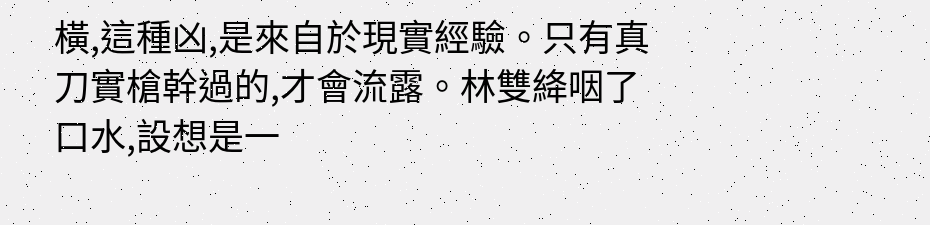橫,這種凶,是來自於現實經驗。只有真刀實槍幹過的,才會流露。林雙絳咽了口水,設想是一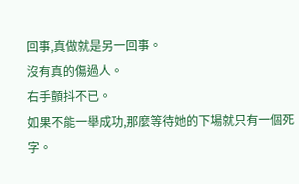回事,真做就是另一回事。
沒有真的傷過人。
右手顫抖不已。
如果不能一舉成功,那麼等待她的下場就只有一個死字。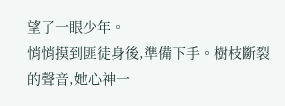望了一眼少年。
悄悄摸到匪徒身後,準備下手。樹枝斷裂的聲音,她心神一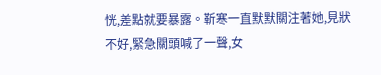恍,差點就要暴露。靳寒一直默默關注著她,見狀不好,緊急關頭喊了一聲,女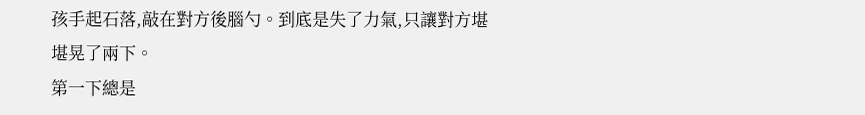孩手起石落,敲在對方後腦勺。到底是失了力氣,只讓對方堪堪晃了兩下。
第一下總是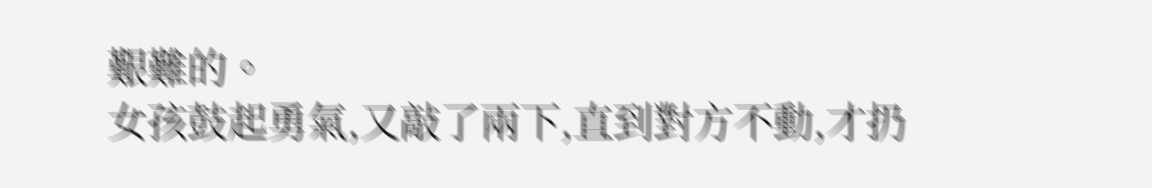艱難的。
女孩鼓起勇氣,又敲了兩下,直到對方不動,才扔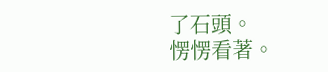了石頭。
愣愣看著。